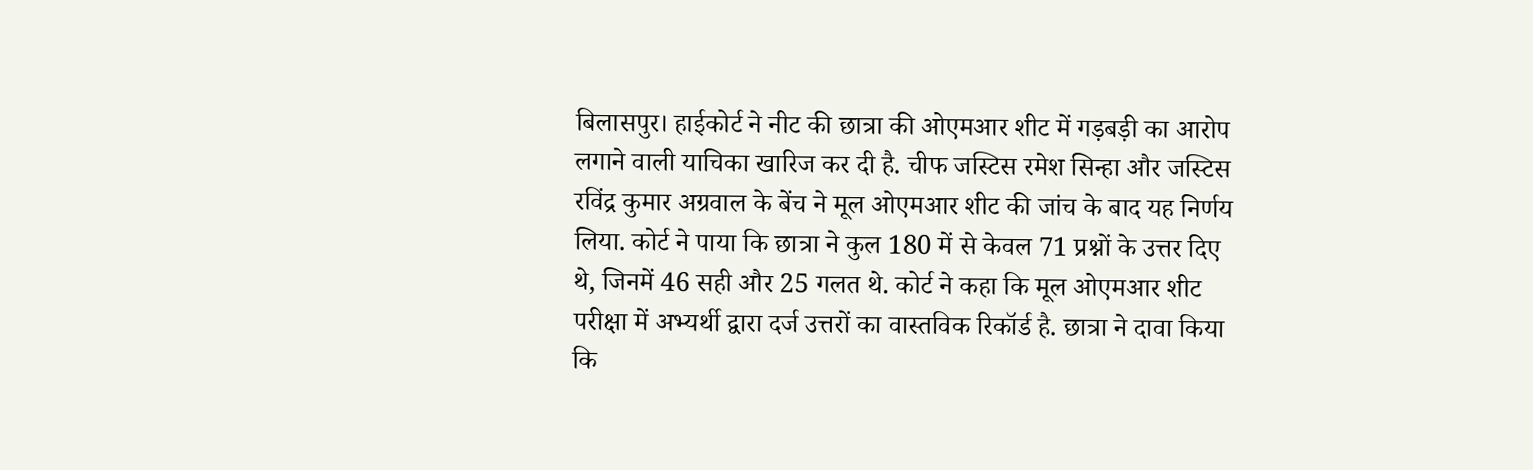बिलासपुर। हाईकोर्ट ने नीट की छात्रा की ओएमआर शीट में गड़बड़ी का आरोप लगाने वाली याचिका खारिज कर दी है. चीफ जस्टिस रमेश सिन्हा और जस्टिस रविंद्र कुमार अग्रवाल के बेंच ने मूल ओएमआर शीट की जांच के बाद यह निर्णय लिया. कोर्ट ने पाया कि छात्रा ने कुल 180 में से केवल 71 प्रश्नों के उत्तर दिए थे, जिनमें 46 सही और 25 गलत थे. कोर्ट ने कहा कि मूल ओएमआर शीट परीक्षा में अभ्यर्थी द्वारा दर्ज उत्तरों का वास्तविक रिकॉर्ड है. छात्रा ने दावा किया कि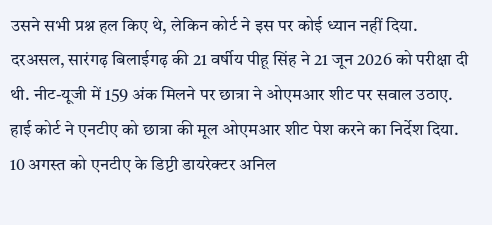उसने सभी प्रश्न हल किए थे, लेकिन कोर्ट ने इस पर कोई ध्यान नहीं दिया.
दरअसल, सारंगढ़ बिलाईगढ़ की 21 वर्षीय पीहू सिंह ने 21 जून 2026 को परीक्षा दी थी. नीट-यूजी में 159 अंक मिलने पर छात्रा ने ओएमआर शीट पर सवाल उठाए. हाई कोर्ट ने एनटीए को छात्रा की मूल ओएमआर शीट पेश करने का निर्देश दिया. 10 अगस्त को एनटीए के डिप्टी डायरेक्टर अनिल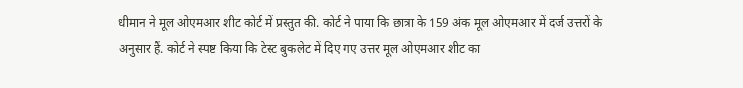धीमान ने मूल ओएमआर शीट कोर्ट में प्रस्तुत की. कोर्ट ने पाया कि छात्रा के 159 अंक मूल ओएमआर में दर्ज उत्तरों के अनुसार हैं. कोर्ट ने स्पष्ट किया कि टेस्ट बुकलेट में दिए गए उत्तर मूल ओएमआर शीट का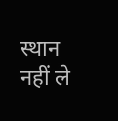स्थान नहीं ले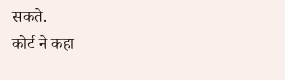सकते.
कोर्ट ने कहा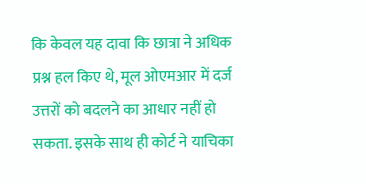कि केवल यह दावा कि छात्रा ने अधिक प्रश्न हल किए थे, मूल ओएमआर में दर्ज उत्तरों को बदलने का आधार नहीं हो सकता. इसके साथ ही कोर्ट ने याचिका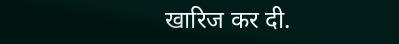खारिज कर दी.